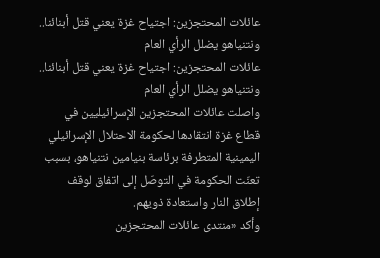عائلات المحتجزين: اجتياح غزة يعني قتل أبنائنا.. ونتنياهو يضلل الرأي العام
عائلات المحتجزين: اجتياح غزة يعني قتل أبنائنا.. ونتنياهو يضلل الرأي العام
واصلت عائلات المحتجزين الإسرائيليين في قطاع غزة انتقادها لحكومة الاحتلال الإسرائيلي اليمينية المتطرفة برئاسة بنيامين نتنياهو، بسبب تعنّت الحكومة في التوصّل إلى اتفاق لوقف إطلاق النار واستعادة ذويهم.
وأكد «منتدى عائلات المحتجزين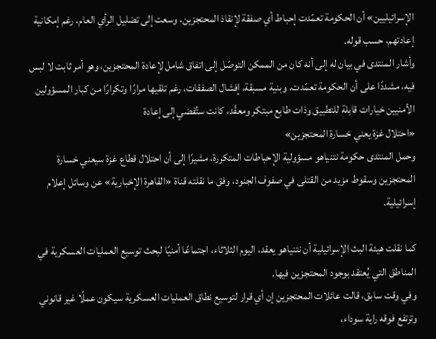الإسرائيليين» أن الحكومة تعمّدت إحباط أي صفقة لإنقاذ المحتجزين، وسعت إلى تضليل الرأي العام، رغم إمكانية إعادتهم، حسب قوله.
وأشار المنتدى في بيان له إلى أنه كان من الممكن التوصّل إلى اتفاق شامل لإعادة المحتجزين، وهو أمر ثابت لا لبس فيه، مشددًا على أن الحكومة تعمّدت، وبنية مسبقة، إفشال الصفقات، رغم تلقيها مرارًا وتكرارًا من كبار المسؤولين الأمنيين خيارات قابلة للتطبيق وذات طابع مبتكر ومعقّد، كانت ستُفضي إلى إعادة
«احتلال غزة يعني خسارة المحتجزين»
وحمل المنتدى حكومة نتنياهو مسؤولية الإحباطات المتكررة، مشيرًا إلى أن احتلال قطاع غزة سيعني خسارة المحتجزين وسقوط مزيد من القتلى في صفوف الجنود، وفق ما نقلته قناة «القاهرة الإخبارية» عن وسائل إعلام إسرائيلية.

كما نقلت هيئة البث الإسرائيلية أن نتنياهو يعقد، اليوم الثلاثاء، اجتماعًا أمنيًا لبحث توسيع العمليات العسكرية في المناطق التي يُعتقد بوجود المحتجزين فيها.
وفي وقت سابق، قالت عائلات المحتجزين إن أي قرار لتوسيع نطاق العمليات العسكرية سيكون عملًا غير قانوني وترتفع فوقه راية سوداء،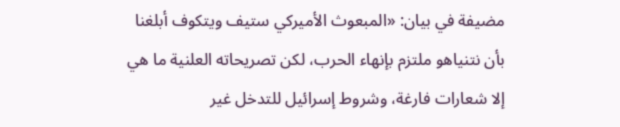مضيفة في بيان: «المبعوث الأميركي ستيف ويتكوف أبلغنا بأن نتنياهو ملتزم بإنهاء الحرب، لكن تصريحاته العلنية ما هي إلا شعارات فارغة، وشروط إسرائيل للتدخل غير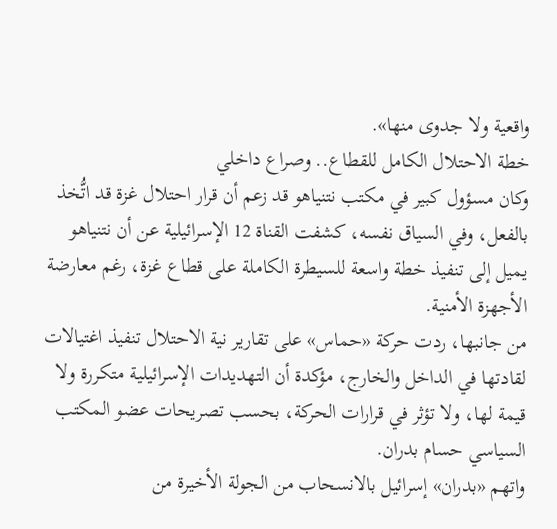واقعية ولا جدوى منها».
خطة الاحتلال الكامل للقطاع.. وصراع داخلي
وكان مسؤول كبير في مكتب نتنياهو قد زعم أن قرار احتلال غزة قد اتُّخذ بالفعل، وفي السياق نفسه، كشفت القناة 12 الإسرائيلية عن أن نتنياهو يميل إلى تنفيذ خطة واسعة للسيطرة الكاملة على قطاع غزة، رغم معارضة الأجهزة الأمنية.
من جانبها، ردت حركة «حماس» على تقارير نية الاحتلال تنفيذ اغتيالات لقادتها في الداخل والخارج، مؤكدة أن التهديدات الإسرائيلية متكررة ولا قيمة لها، ولا تؤثر في قرارات الحركة، بحسب تصريحات عضو المكتب السياسي حسام بدران.
واتهم «بدران» إسرائيل بالانسحاب من الجولة الأخيرة من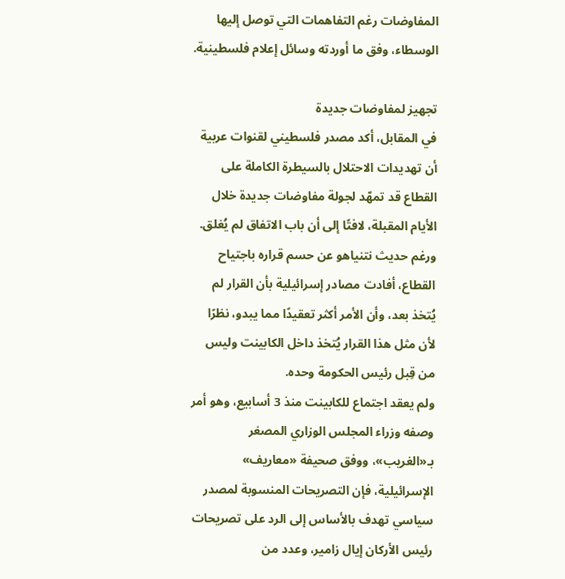المفاوضات رغم التفاهمات التي توصل إليها الوسطاء، وفق ما أوردته وسائل إعلام فلسطينية.

تجهيز لمفاوضات جديدة
في المقابل، أكد مصدر فلسطيني لقنوات عربية أن تهديدات الاحتلال بالسيطرة الكاملة على القطاع قد تمهّد لجولة مفاوضات جديدة خلال الأيام المقبلة، لافتًا إلى أن باب الاتفاق لم يُغلق.
ورغم حديث نتنياهو عن حسم قراره باجتياح القطاع، أفادت مصادر إسرائيلية بأن القرار لم يُتخذ بعد، وأن الأمر أكثر تعقيدًا مما يبدو، نظرًا لأن مثل هذا القرار يُتخذ داخل الكابينت وليس من قِبل رئيس الحكومة وحده.
ولم يعقد اجتماع للكابينت منذ 3 أسابيع، وهو أمر وصفه وزراء المجلس الوزاري المصغر بـ«الغريب»، ووفق صحيفة «معاريف» الإسرائيلية، فإن التصريحات المنسوبة لمصدر سياسي تهدف بالأساس إلى الرد على تصريحات رئيس الأركان إيال زامير، وعدد من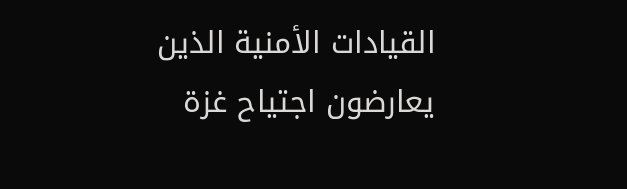القيادات الأمنية الذين يعارضون اجتياح غزة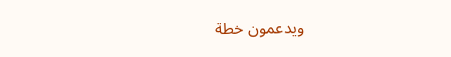ويدعمون خطة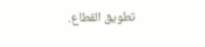تطويق القطاع.